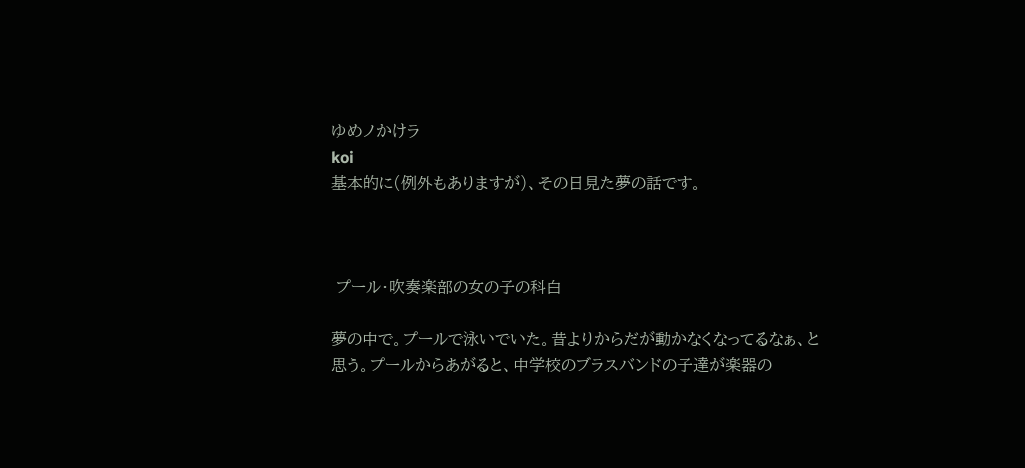ゆめノかけラ
koi
基本的に(例外もありますが)、その日見た夢の話です。



 プール・吹奏楽部の女の子の科白

夢の中で。プールで泳いでいた。昔よりからだが動かなくなってるなぁ、と思う。プールからあがると、中学校のブラスバンドの子達が楽器の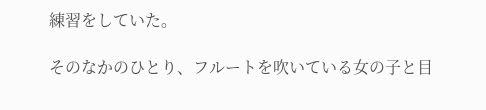練習をしていた。

そのなかのひとり、フルートを吹いている女の子と目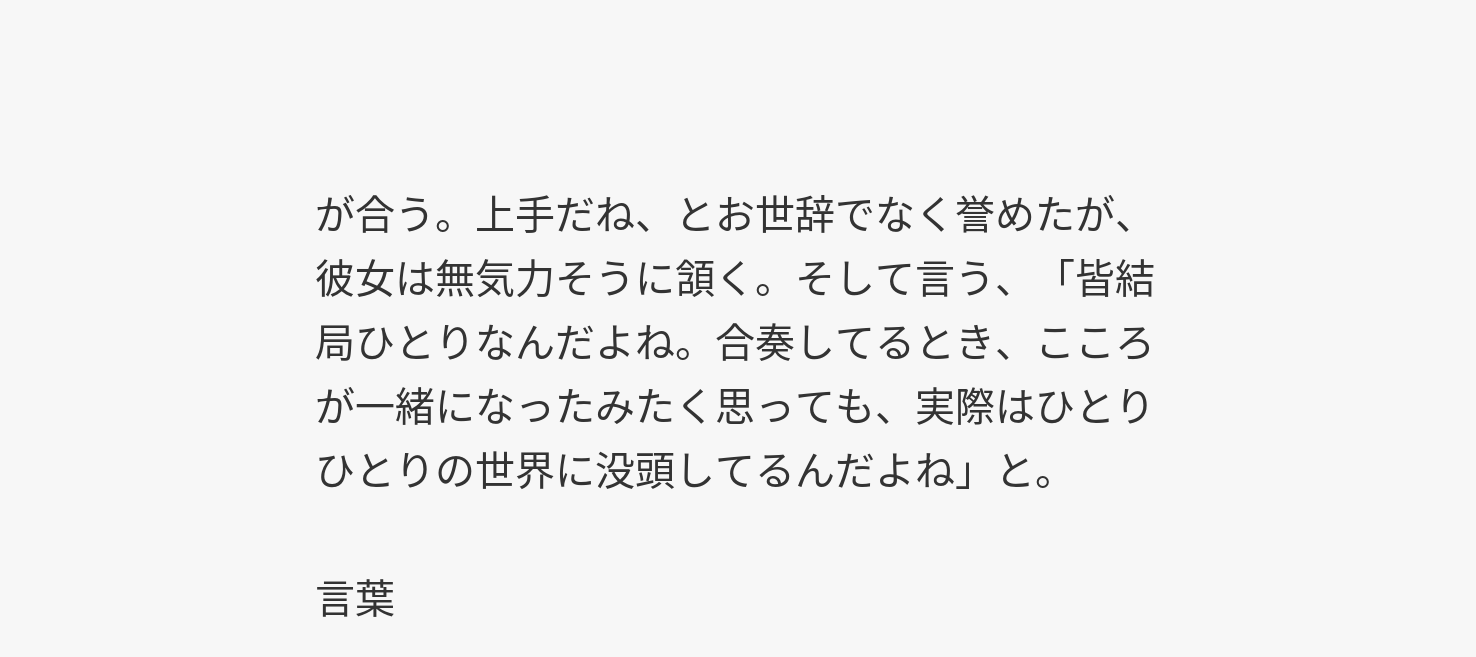が合う。上手だね、とお世辞でなく誉めたが、彼女は無気力そうに頷く。そして言う、「皆結局ひとりなんだよね。合奏してるとき、こころが一緒になったみたく思っても、実際はひとりひとりの世界に没頭してるんだよね」と。

言葉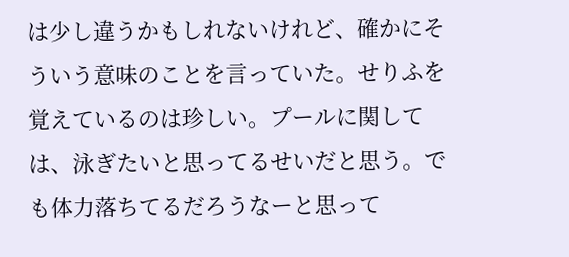は少し違うかもしれないけれど、確かにそういう意味のことを言っていた。せりふを覚えているのは珍しい。プールに関しては、泳ぎたいと思ってるせいだと思う。でも体力落ちてるだろうなーと思って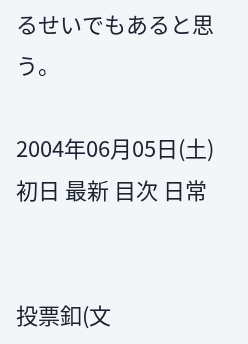るせいでもあると思う。

2004年06月05日(土)
初日 最新 目次 日常


投票釦(文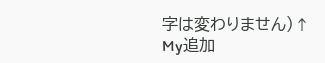字は変わりません)↑
My追加